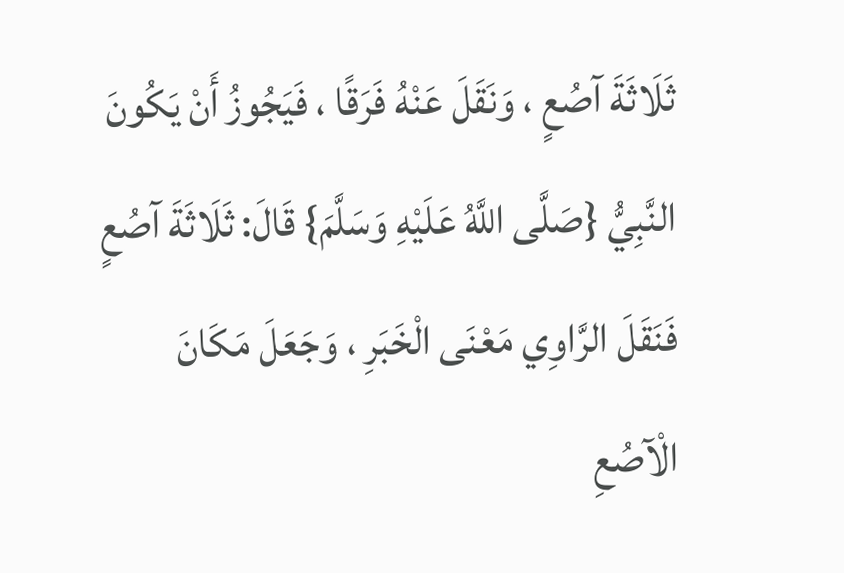ثَلَاثَةَ آصُعٍ ، وَنَقَلَ عَنْهُ فَرَقًا ، فَيَجُوزُ أَنْ يَكُونَ النَّبِيُّ {صَلَّى اللَّهُ عَلَيْهِ وَسَلَّمَ} قَالَ: ثَلَاثَةَ آصُعٍ فَنَقَلَ الرَّاوِي مَعْنَى الْخَبَرِ ، وَجَعَلَ مَكَانَ الْآصُعِ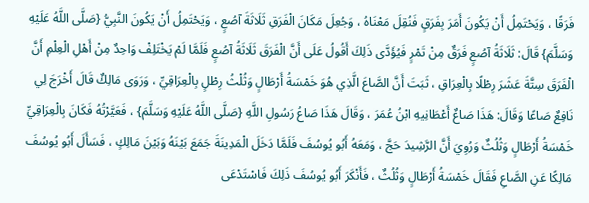فَرَقًا ، وَيَحْتَمِلُ أَنْ يَكُونَ أَمَرَ بِفَرَقٍ فَنُقِلَ مَعْنَاهُ ، وَجُعِلَ مَكَانَ الْفَرَقِ ثَلَاثَةَ آصُعٍ ، وَيَحْتَمِلُ أَنْ يَكُونَ النَّبِيُّ {صَلَّى اللَّهُ عَلَيْهِ وَسَلَّمَ} قَالَ: ثَلَاثَةُ آصُعٍ فَرَقٌ مِنْ تَمْرٍ فَيُؤَدَّى ذَلِكَ أَقُولُ عَلَى أَنَّ الْفَرَقَ ثَلَاثَةُ آصُعٍ فَلَمَّا لَمْ يَخْتَلِفْ وَاحِدٌ مِنْ أَهْلِ الْعِلْمِ أَنَّ الْفَرَقَ سِتَّةَ عَشَرَ رِطْلًا بِالْعِرَاقِ ، ثَبَتَ أَنَّ الصَّاعَ الَّذِي هُوَ خَمْسَةُ أَرْطَالٍ وَثُلْثُ رِطْلٍ بِالْعِرَاقِيِّ ، وَرَوَى مَالِكٌ قَالَ أَخْرَجَ لِي نَافِعٌ صَاعًا وَقَالَ: هَذَا صَاعٌ أَعْطَانِيهِ ابْنُ عُمَرَ ، وَقَالَ هَذَا صَاعُ رَسُولِ اللَّهِ {صَلَّى اللَّهُ عَلَيْهِ وَسَلَّمَ} ، فَعَيَّرْتُهُ فَكَانَ بِالْعِرَاقِيِّ خَمْسَةُ أَرْطَالٍ وَثُلُثٌ وَرُوِيَ أَنَّ الرَّشِيدَ حَجَّ ، وَمَعَهُ أَبُو يُوسُفَ فَلَمَّا دَخَلَ الْمَدِينَةَ جَمَعَ بَيْنَهُ وَبَيْنَ مَالِكٍ ، فَسَأَلَ أَبُو يُوسُفَ مَالِكًا عَنِ الصَّاعِ فَقَالَ خَمْسَةُ أَرْطَالٍ وَثُلُثٌ ، فَأَنْكَرَ أَبُو يُوسُفَ ذَلِكَ فَاسْتَدْعَى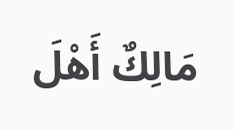مَالِكٌ أَهْلَ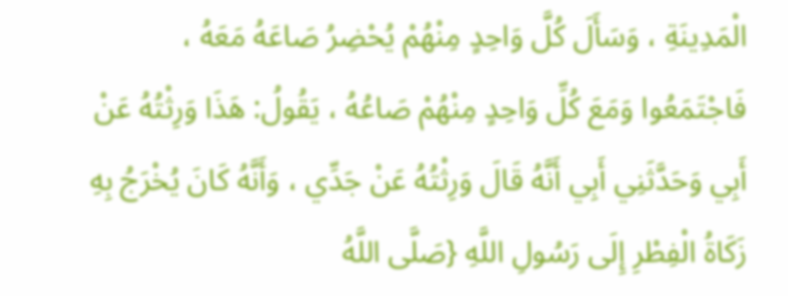الْمَدِينَةِ ، وَسَأَلَ كُلَّ وَاحِدٍ مِنْهُمْ يُحْضِرُ صَاعَهُ مَعَهُ ، فَاجْتَمَعُوا وَمَعَ كُلِّ وَاحِدٍ مِنْهُمْ صَاعُهُ ، يَقُولُ: هَذَا وَرِثْتُهُ عَنْ أَبِي وَحَدَّثَنِي أَبِي أَنَّهُ قَالَ وَرِثْتُهُ عَنْ جَدِّي ، وَأَنَّهُ كَانَ يُخْرَجُ بِهِ زَكَاةُ الْفِطْرِ إِلَى رَسُولِ اللَّهِ {صَلَّى اللَّهُ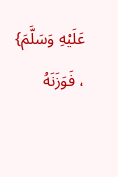عَلَيْهِ وَسَلَّمَ} ، فَوَزَنَهُ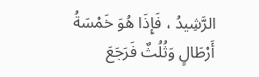الرَّشِيدُ ، فَإِذَا هُوَ خَمْسَةُ أَرْطَالٍ وَثُلُثٌ فَرَجَعَ